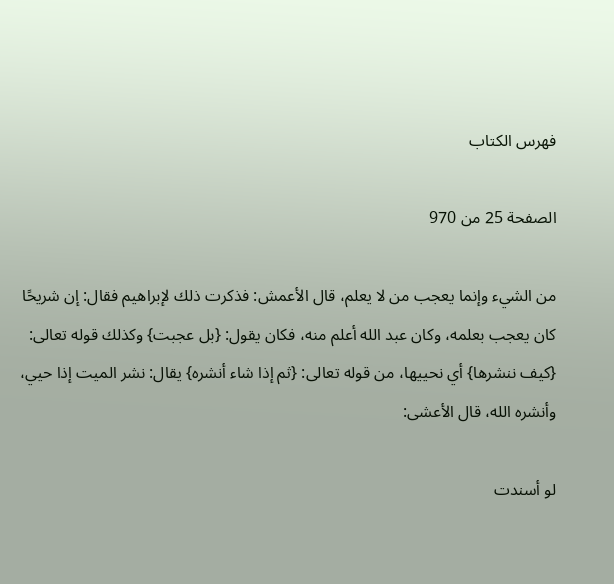فهرس الكتاب

الصفحة 25 من 970

من الشيء وإنما يعجب من لا يعلم، قال الأعمش: فذكرت ذلك لإبراهيم فقال: إن شريحًا كان يعجب بعلمه، وكان عبد الله أعلم منه، فكان يقول: {بل عجبت} وكذلك قوله تعالى: {كيف ننشرها} أي نحييها، من قوله تعالى: {ثم إذا شاء أنشره} يقال: نشر الميت إذا حيي، وأنشره الله، قال الأعشى:

لو أسندت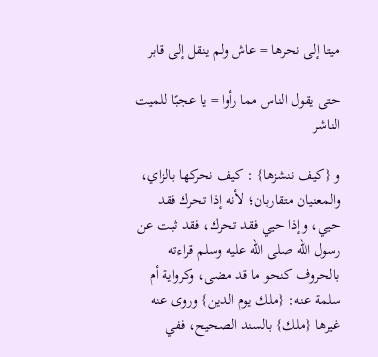ميتا إلى نحرها = عاش ولم ينقل إلى قابر

حتى يقول الناس مما رأوا = يا عجبًا للميت الناشر

و {كيف ننشزها} : كيف نحركها بالزاي، والمعنيان متقاربان؛ لأنه إذا تحرك فقد حيي، وإذا حيي فقد تحرك، فقد ثبت عن رسول الله صلى الله عليه وسلم قراءته بالحروف كنحو ما قد مضى، وكرواية أم سلمة عنه: {ملك يوم الدين} وروى عنه غيرها {ملك} بالسند الصحيح، ففي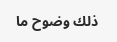ذلك وضوح ما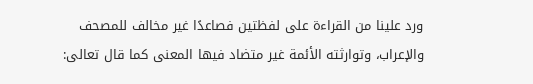ورد علينا من القراءة على لفظتين فصاعدًا غير مخالف للمصحف والإعراب، وتوارثته الأئمة غير متضاد فيها المعنى كما قال تعالى: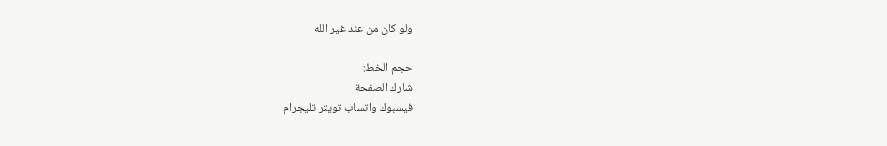ولو كان من عند غير الله

حجم الخط:
شارك الصفحة
فيسبوك واتساب تويتر تليجرام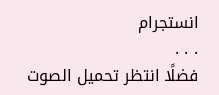انستجرام
. . .
فضلًا انتظر تحميل الصوت